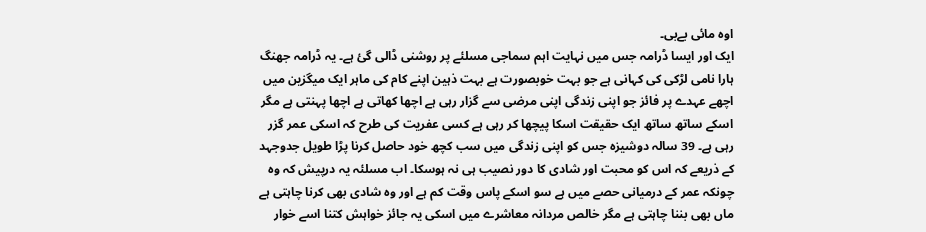اوہ مائی بےبی۔
ایک اور ایسا ڈرامہ جس میں نہایت اہم سماجی مسلئے پر روشنی ڈالی گئ ہے۔ یہ ڈرامہ جھنگ ہارا نامی لڑکی کی کہانی ہے جو بہت خوبصورت ہے بہت ذہین اپنے کام کی ماہر ایک میگزین میں اچھے عہدے پر فائز جو اپنی زندگی اپنی مرضی سے گزار رہی ہے اچھا کھاتی ہے اچھا پہنتی ہے مگر اسکے ساتھ ساتھ ایک حقیقت اسکا پیچھا کر رہی ہے کسی عفریت کی طرح کہ اسکی عمر گزر رہی ہے۔ 39 سالہ دوشیزہ جس کو اپنی زندگی میں سب کچھ خود حاصل کرنا پڑا طویل جدوجہد کے ذریعے کہ اس کو محبت اور شادی کا دور نصیب ہی نہ ہوسکا۔ اب مسلئہ یہ درپیش کہ وہ چونکہ عمر کے درمیانی حصے میں ہے سو اسکے پاس وقت کم ہے اور وہ شادی بھی کرنا چاہتی ہے ماں بھی بننا چاہتی ہے مگر خالص مردانہ معاشرے میں اسکی یہ جائز خواہش کتنا اسے خوار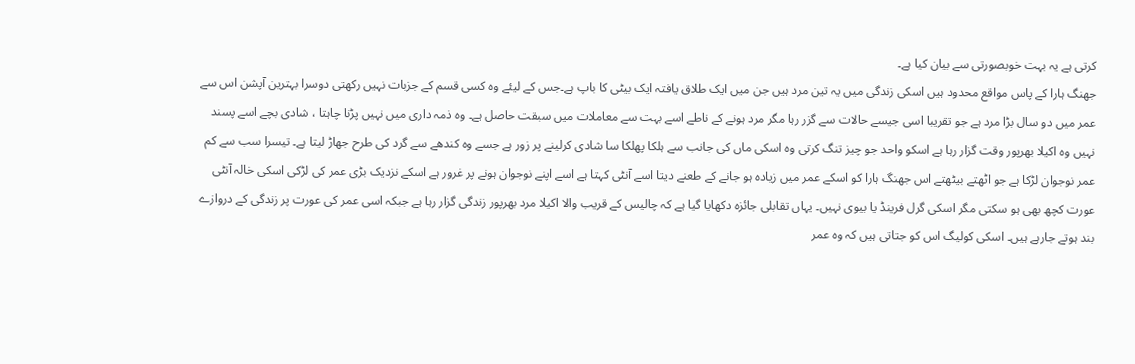کرتی ہے یہ بہت خوبصورتی سے بیان کیا ہے۔
جھنگ ہارا کے پاس مواقع محدود ہیں اسکی زندگی میں یہ تین مرد ہیں جن میں ایک طلاق یافتہ ایک بیٹی کا باپ ہے۔جس کے لیئے وہ کسی قسم کے جزبات نہیں رکھتی دوسرا بہترین آپشن اس سے عمر میں دو سال بڑا مرد ہے جو تقریبا اسی جیسے حالات سے گزر رہا مگر مرد ہونے کے ناطے اسے بہت سے معاملات میں سبقت حاصل ہے۔ وہ ذمہ داری میں نہیں پڑنا چاہتا ، شادی بچے اسے پسند نہیں وہ اکیلا بھرپور وقت گزار رہا ہے اسکو واحد جو چیز تنگ کرتی وہ اسکی ماں کی جانب سے ہلکا پھلکا سا شادی کرلینے پر زور ہے جسے وہ کندھے سے گرد کی طرح جھاڑ لیتا ہے۔ تیسرا سب سے کم عمر نوجوان لڑکا ہے جو اٹھتے بیٹھتے اس جھنگ ہارا کو اسکے عمر میں زیادہ ہو جانے کے طعنے دیتا اسے آنٹی کہتا ہے اسے اپنے نوجوان ہونے پر غرور ہے اسکے نزدیک بڑی عمر کی لڑکی اسکی خالہ آنٹی عورت کچھ بھی ہو سکتی مگر اسکی گرل فرینڈ یا بیوی نہیں۔ یہاں تقابلی جائزہ دکھایا گیا ہے کہ چالیس کے قریب والا اکیلا مرد بھرپور زندگی گزار رہا ہے جبکہ اسی عمر کی عورت پر زندگی کے دروازے بند ہوتے جارہے ہیں۔ اسکی کولیگ اس کو جتاتی ہیں کہ وہ عمر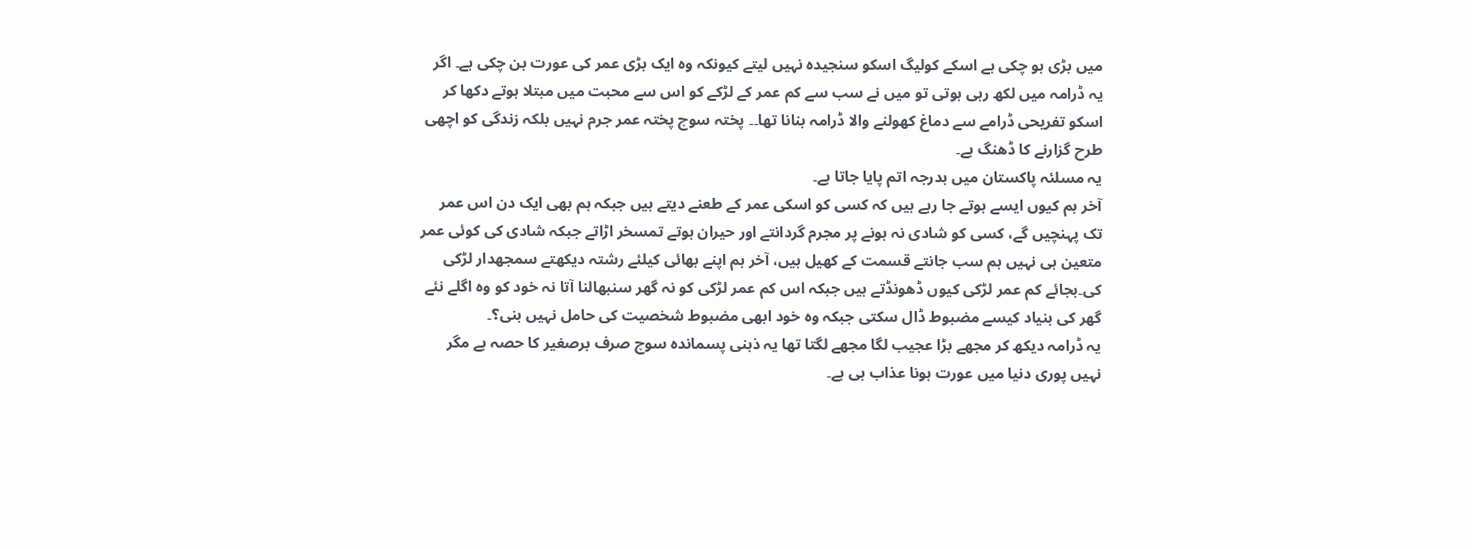میں بڑی ہو چکی ہے اسکے کولیگ اسکو سنجیدہ نہیں لیتے کیونکہ وہ ایک بڑی عمر کی عورت بن چکی ہے۔ اگر یہ ڈرامہ میں لکھ رہی ہوتی تو میں نے سب سے کم عمر کے لڑکے کو اس سے محبت میں مبتلا ہوتے دکھا کر اسکو تفریحی ڈرامے سے دماغ کھولنے والا ڈرامہ بنانا تھا۔۔ پختہ سوچ پختہ عمر جرم نہیں بلکہ زندگی کو اچھی طرح گزارنے کا ڈھنگ ہے۔
یہ مسلئہ پاکستان میں بدرجہ اتم پایا جاتا ہے۔
آخر ہم کیوں ایسے ہوتے جا رہے ہیں کہ کسی کو اسکی عمر کے طعنے دیتے ہیں جبکہ ہم بھی ایک دن اس عمر تک پہنچیں گے، کسی کو شادی نہ ہونے پر مجرم گردانتے اور حیران ہوتے تمسخر اڑاتے جبکہ شادی کی کوئی عمر متعین ہی نہیں ہم سب جانتے قسمت کے کھیل ہیں، آخر ہم اپنے بھائی کیلئے رشتہ دیکھتے سمجھدار لڑکی کی۔بجائے کم عمر لڑکی کیوں ڈھونڈتے ہیں جبکہ اس کم عمر لڑکی کو نہ گھر سنبھالنا آتا نہ خود کو وہ اگلے نئے گھر کی بنیاد کیسے مضبوط ڈال سکتی جبکہ وہ خود ابھی مضبوط شخصیت کی حامل نہیں بنی؟۔
یہ ڈرامہ دیکھ کر مجھے بڑا عجیب لگا مجھے لگتا تھا یہ ذہنی پسماندہ سوچ صرف برصغیر کا حصہ ہے مگر نہیں پوری دنیا میں عورت ہونا عذاب ہی ہے۔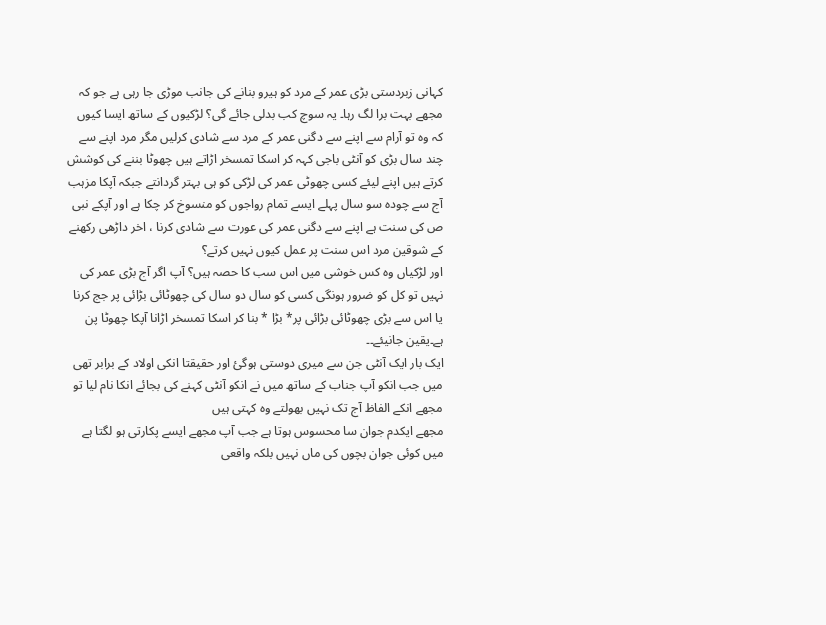کہانی زبردستی بڑی عمر کے مرد کو ہیرو بنانے کی جانب موڑی جا رہی ہے جو کہ مجھے بہت برا لگ رہا۔ یہ سوچ کب بدلی جائے گی؟ لڑکیوں کے ساتھ ایسا کیوں کہ وہ تو آرام سے اپنے سے دگنی عمر کے مرد سے شادی کرلیں مگر مرد اپنے سے چند سال بڑی کو آنٹی باجی کہہ کر اسکا تمسخر اڑاتے ہیں چھوٹا بننے کی کوشش کرتے ہیں اپنے لیئے کسی چھوٹی عمر کی لڑکی کو ہی بہتر گردانتے جبکہ آپکا مزہب آج سے چودہ سو سال پہلے ایسے تمام رواجوں کو منسوخ کر چکا ہے اور آپکے نبی ص کی سنت ہے اپنے سے دگنی عمر کی عورت سے شادی کرنا ، اخر داڑھی رکھنے کے شوقین مرد اس سنت پر عمل کیوں نہیں کرتے؟
اور لڑکیاں وہ کس خوشی میں اس سب کا حصہ ہیں؟ آپ اگر آج بڑی عمر کی نہیں تو کل کو ضرور ہونگی کسی کو سال دو سال کی چھوٹائی بڑائی پر جج کرنا یا اس سے بڑی چھوٹائی بڑائی پر* بڑا * بنا کر اسکا تمسخر اڑانا آپکا چھوٹا پن ہے۔یقین جانیئے۔۔
ایک بار ایک آنٹی جن سے میری دوستی ہوگئ اور حقیقتا انکی اولاد کے برابر تھی میں جب انکو آپ جناب کے ساتھ میں نے انکو آنٹی کہنے کی بجائے انکا نام لیا تو مجھے انکے الفاظ آج تک نہیں بھولتے وہ کہتی ہیں
مجھے ایکدم جوان سا محسوس ہوتا ہے جب آپ مجھے ایسے پکارتی ہو لگتا ہے میں کوئی جوان بچوں کی ماں نہیں بلکہ واقعی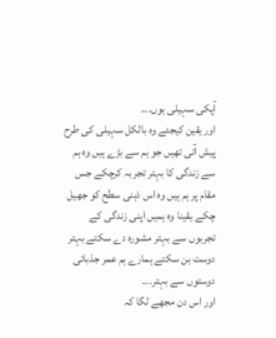آپکی سہیلی ہوں۔۔۔
اور یقین کیجئے وہ بالکل سہیلی کی طرح پیش آتی تھیں جو ہم سے بڑے ہیں وہ ہم سے زندگی کا بہتر تجربہ کرچکے جس مقام پر ہم ہیں وہ اس ذہنی سطح کو جھیل چکے یقینا وہ ہمیں اپنی زندگی کے تجربوں سے بہتر مشورہ دے سکتے بہتر دوست بن سکتے ہمارے ہم عمر جذباتی دوستوں سے بہتر۔۔۔
اور اس دن مجھے لگا کہ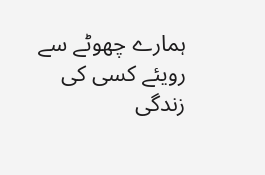ہمارے چھوٹے سے رویئے کسی کی زندگی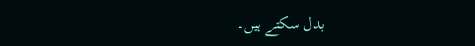بدل سکتے ہیں۔